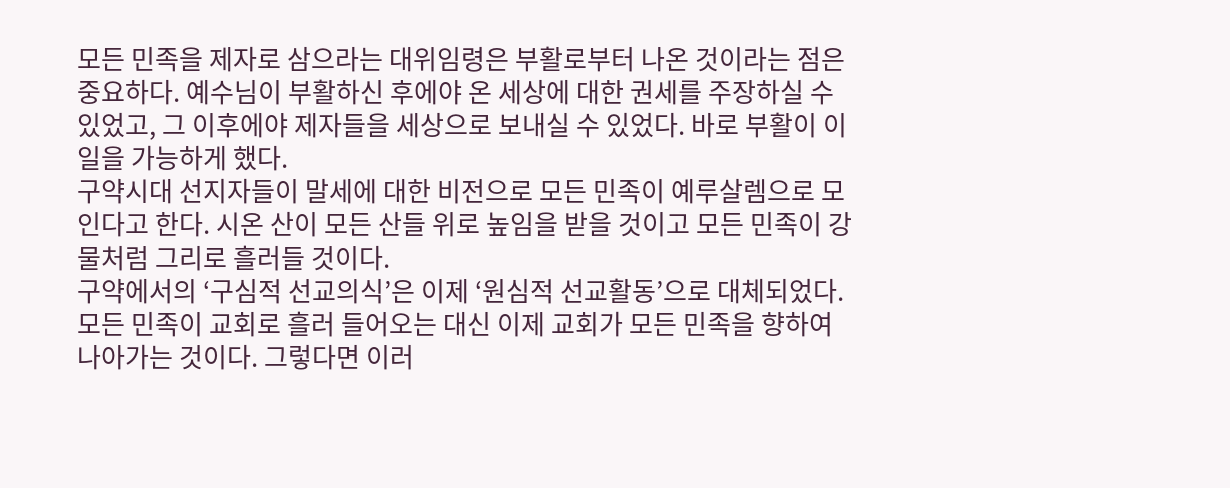모든 민족을 제자로 삼으라는 대위임령은 부활로부터 나온 것이라는 점은 중요하다. 예수님이 부활하신 후에야 온 세상에 대한 권세를 주장하실 수 있었고, 그 이후에야 제자들을 세상으로 보내실 수 있었다. 바로 부활이 이 일을 가능하게 했다.
구약시대 선지자들이 말세에 대한 비전으로 모든 민족이 예루살렘으로 모인다고 한다. 시온 산이 모든 산들 위로 높임을 받을 것이고 모든 민족이 강물처럼 그리로 흘러들 것이다.
구약에서의 ‘구심적 선교의식’은 이제 ‘원심적 선교활동’으로 대체되었다. 모든 민족이 교회로 흘러 들어오는 대신 이제 교회가 모든 민족을 향하여 나아가는 것이다. 그렇다면 이러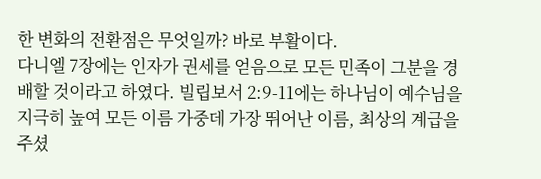한 변화의 전환점은 무엇일까? 바로 부활이다.
다니엘 7장에는 인자가 권세를 얻음으로 모든 민족이 그분을 경배할 것이라고 하였다. 빌립보서 2:9-11에는 하나님이 예수님을 지극히 높여 모든 이름 가중데 가장 뛰어난 이름, 최상의 계급을 주셨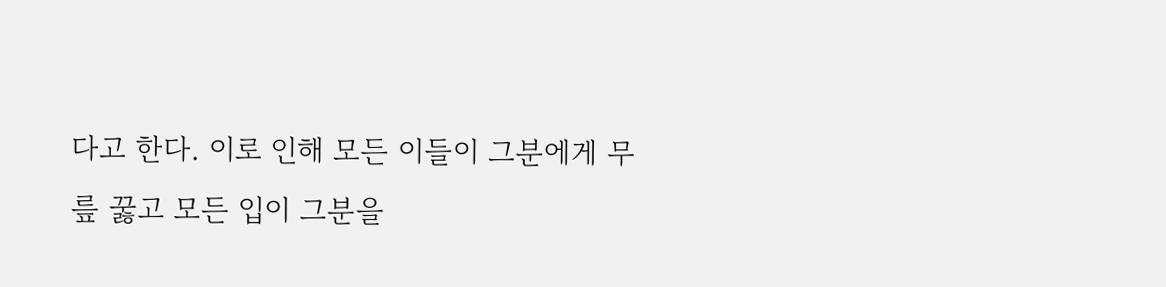다고 한다. 이로 인해 모든 이들이 그분에게 무릎 꿇고 모든 입이 그분을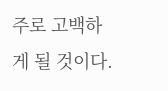주로 고백하게 될 것이다.